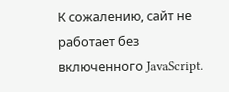К сожалению, сайт не работает без включенного JavaScript.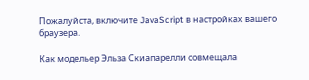Пожалуйста, включите JavaScript в настройках вашего браузера.

Как модельер Эльза Скиапарелли совмещала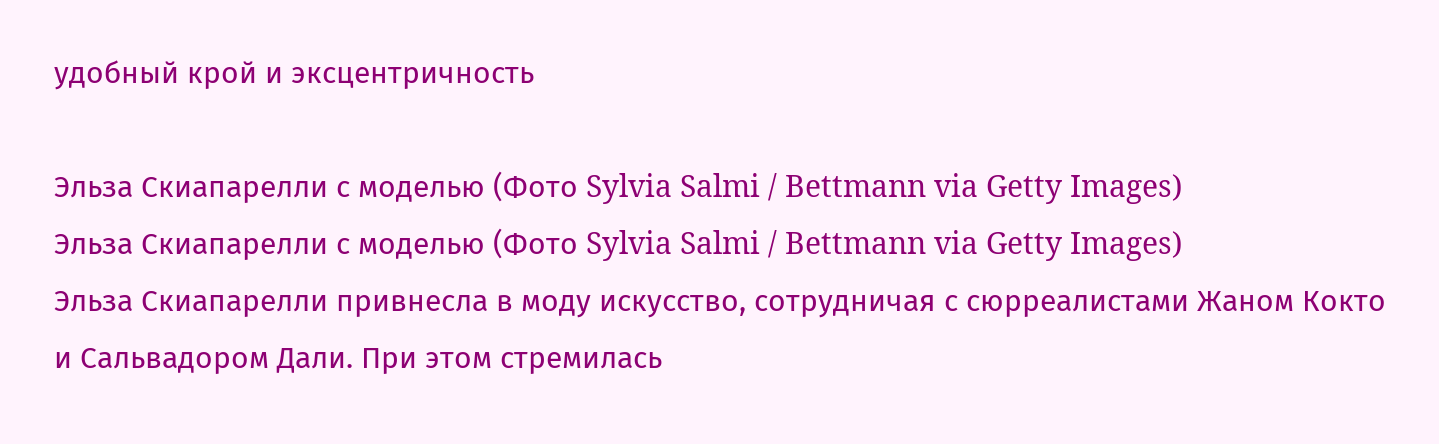удобный крой и эксцентричность

Эльза Скиапарелли с моделью (Фото Sylvia Salmi / Bettmann via Getty Images)
Эльза Скиапарелли с моделью (Фото Sylvia Salmi / Bettmann via Getty Images)
Эльза Скиапарелли привнесла в моду искусство, сотрудничая с сюрреалистами Жаном Кокто и Сальвадором Дали. При этом стремилась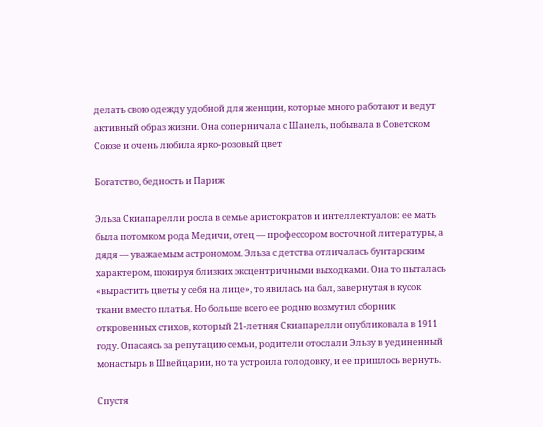делать свою одежду удобной для женщин, которые много работают и ведут активный образ жизни. Она соперничала с Шанель, побывала в Советском Союзе и очень любила ярко-розовый цвет

Богатство, бедность и Париж

Эльза Скиапарелли росла в семье аристократов и интеллектуалов: ее мать была потомком рода Медичи, отец — профессором восточной литературы, а дядя — уважаемым астрономом. Эльза с детства отличалась бунтарским характером, шокируя близких эксцентричными выходками. Она то пыталась «вырастить цветы у себя на лице», то явилась на бал, завернутая в кусок ткани вместо платья. Но больше всего ее родню возмутил сборник откровенных стихов, который 21-летняя Скиапарелли опубликовала в 1911 году. Опасаясь за репутацию семьи, родители отослали Эльзу в уединенный монастырь в Швейцарии, но та устроила голодовку, и ее пришлось вернуть.

Спустя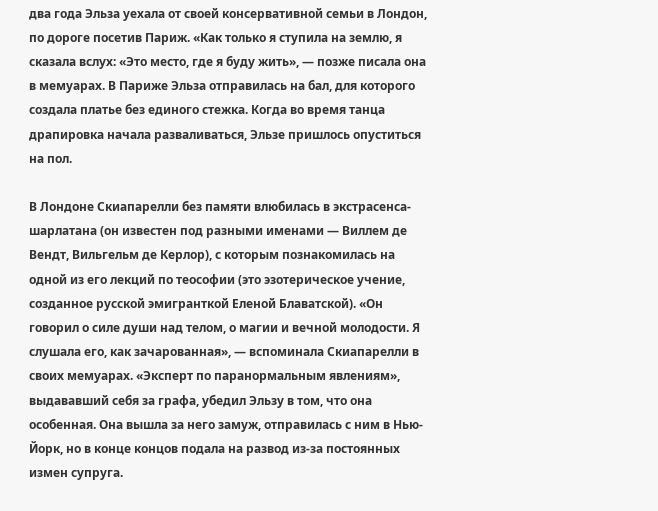два года Эльза уехала от своей консервативной семьи в Лондон, по дороге посетив Париж. «Как только я ступила на землю, я сказала вслух: «Это место, где я буду жить», — позже писала она в мемуарах. В Париже Эльза отправилась на бал, для которого создала платье без единого стежка. Когда во время танца драпировка начала разваливаться, Эльзе пришлось опуститься на пол.

В Лондоне Скиапарелли без памяти влюбилась в экстрасенса-шарлатана (он известен под разными именами — Виллем де Вендт, Вильгельм де Керлор), с которым познакомилась на одной из его лекций по теософии (это эзотерическое учение, созданное русской эмигранткой Еленой Блаватской). «Он говорил о силе души над телом, о магии и вечной молодости. Я слушала его, как зачарованная», — вспоминала Скиапарелли в своих мемуарах. «Эксперт по паранормальным явлениям», выдававший себя за графа, убедил Эльзу в том, что она особенная. Она вышла за него замуж, отправилась с ним в Нью-Йорк, но в конце концов подала на развод из-за постоянных измен супруга.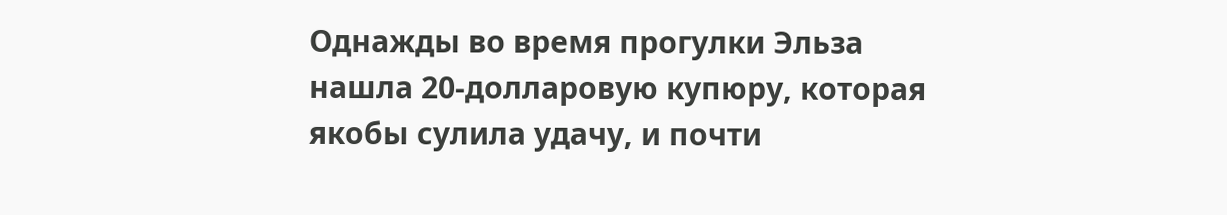Однажды во время прогулки Эльза нашла 20-долларовую купюру, которая якобы сулила удачу, и почти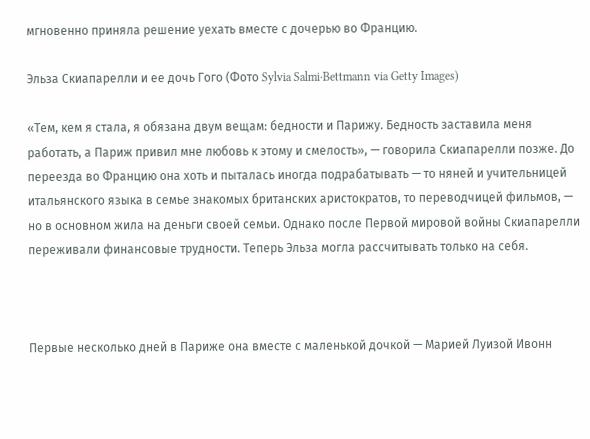мгновенно приняла решение уехать вместе с дочерью во Францию.

Эльза Скиапарелли и ее дочь Гого (Фото Sylvia Salmi·Bettmann via Getty Images)

«Тем, кем я стала, я обязана двум вещам: бедности и Парижу. Бедность заставила меня работать, а Париж привил мне любовь к этому и смелость», — говорила Скиапарелли позже. До переезда во Францию она хоть и пыталась иногда подрабатывать — то няней и учительницей итальянского языка в семье знакомых британских аристократов, то переводчицей фильмов, — но в основном жила на деньги своей семьи. Однако после Первой мировой войны Скиапарелли переживали финансовые трудности. Теперь Эльза могла рассчитывать только на себя.



Первые несколько дней в Париже она вместе с маленькой дочкой — Марией Луизой Ивонн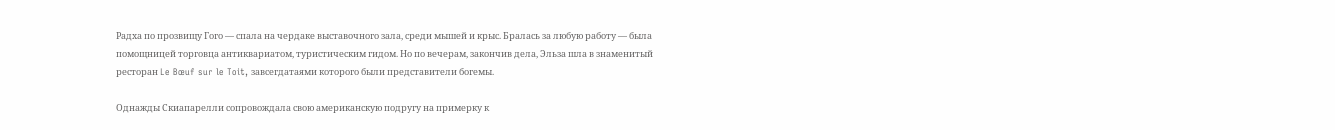Радха по прозвищу Гого — спала на чердаке выставочного зала, среди мышей и крыс. Бралась за любую работу — была помощницей торговца антиквариатом, туристическим гидом. Но по вечерам, закончив дела, Эльза шла в знаменитый ресторан Le Bœuf sur le Toit, завсегдатаями которого были представители богемы.

Однажды Скиапарелли сопровождала свою американскую подругу на примерку к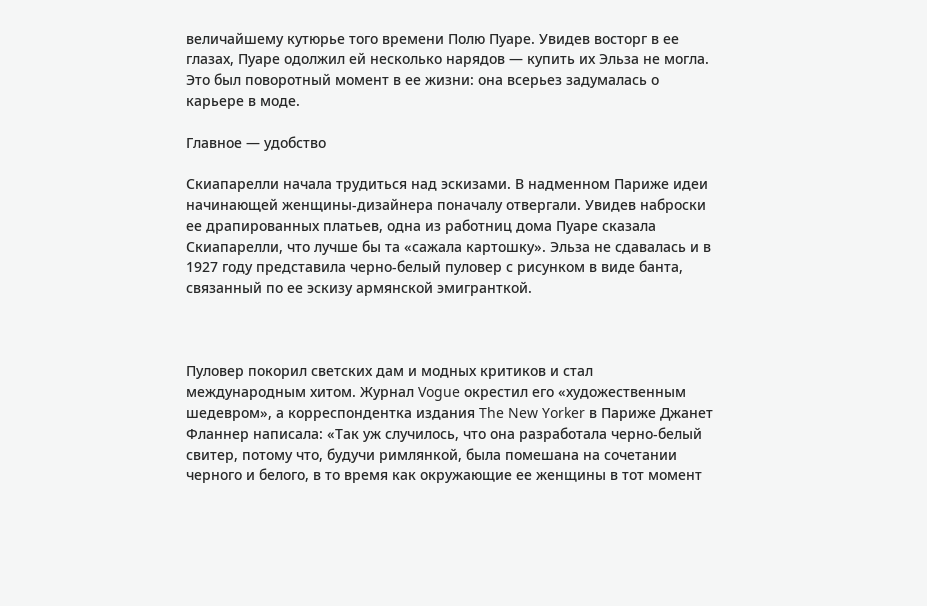величайшему кутюрье того времени Полю Пуаре. Увидев восторг в ее глазах, Пуаре одолжил ей несколько нарядов — купить их Эльза не могла. Это был поворотный момент в ее жизни: она всерьез задумалась о карьере в моде.

Главное — удобство

Скиапарелли начала трудиться над эскизами. В надменном Париже идеи начинающей женщины-дизайнера поначалу отвергали. Увидев наброски ее драпированных платьев, одна из работниц дома Пуаре сказала Скиапарелли, что лучше бы та «сажала картошку». Эльза не сдавалась и в 1927 году представила черно-белый пуловер с рисунком в виде банта, связанный по ее эскизу армянской эмигранткой.



Пуловер покорил светских дам и модных критиков и стал международным хитом. Журнал Vogue окрестил его «художественным шедевром», а корреспондентка издания The New Yorker в Париже Джанет Фланнер написала: «Так уж случилось, что она разработала черно-белый свитер, потому что, будучи римлянкой, была помешана на сочетании черного и белого, в то время как окружающие ее женщины в тот момент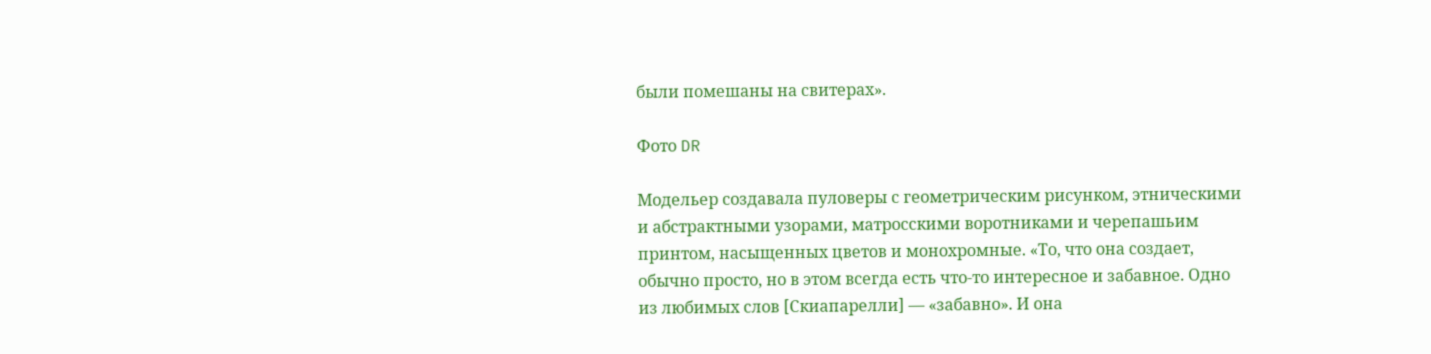были помешаны на свитерах».

Фото DR

Модельер создавала пуловеры с геометрическим рисунком, этническими и абстрактными узорами, матросскими воротниками и черепашьим принтом, насыщенных цветов и монохромные. «То, что она создает, обычно просто, но в этом всегда есть что-то интересное и забавное. Одно из любимых слов [Скиапарелли] — «забавно». И она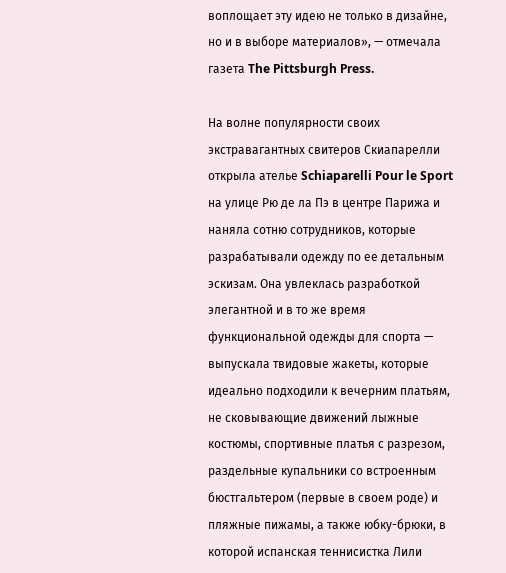воплощает эту идею не только в дизайне, но и в выборе материалов», — отмечала газета The Pittsburgh Press.

На волне популярности своих экстравагантных свитеров Скиапарелли открыла ателье Schiaparelli Pour le Sport на улице Рю де ла Пэ в центре Парижа и наняла сотню сотрудников, которые разрабатывали одежду по ее детальным эскизам. Она увлеклась разработкой элегантной и в то же время функциональной одежды для спорта — выпускала твидовые жакеты, которые идеально подходили к вечерним платьям, не сковывающие движений лыжные костюмы, спортивные платья с разрезом, раздельные купальники со встроенным бюстгальтером (первые в своем роде) и пляжные пижамы, а также юбку-брюки, в которой испанская теннисистка Лили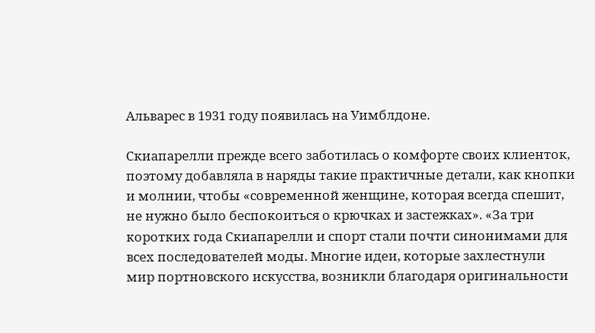Альварес в 1931 году появилась на Уимблдоне.

Скиапарелли прежде всего заботилась о комфорте своих клиенток, поэтому добавляла в наряды такие практичные детали, как кнопки и молнии, чтобы «современной женщине, которая всегда спешит, не нужно было беспокоиться о крючках и застежках». «За три коротких года Скиапарелли и спорт стали почти синонимами для всех последователей моды. Многие идеи, которые захлестнули мир портновского искусства, возникли благодаря оригинальности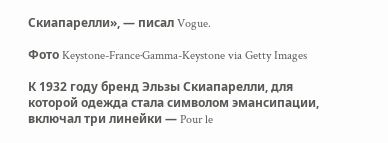Скиапарелли», — писал Vogue.

Фото Keystone-France·Gamma-Keystone via Getty Images

К 1932 году бренд Эльзы Скиапарелли, для которой одежда стала символом эмансипации, включал три линейки — Pour le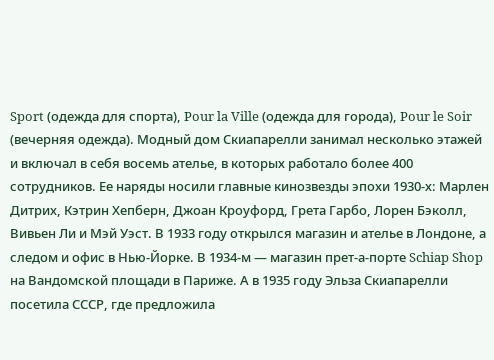Sport (одежда для спорта), Pour la Ville (одежда для города), Pour le Soir (вечерняя одежда). Модный дом Скиапарелли занимал несколько этажей и включал в себя восемь ателье, в которых работало более 400 сотрудников. Ее наряды носили главные кинозвезды эпохи 1930-х: Марлен Дитрих, Кэтрин Хепберн, Джоан Кроуфорд, Грета Гарбо, Лорен Бэколл, Вивьен Ли и Мэй Уэст. В 1933 году открылся магазин и ателье в Лондоне, а следом и офис в Нью-Йорке. В 1934-м — магазин прет-а-порте Schiap Shop на Вандомской площади в Париже. А в 1935 году Эльза Скиапарелли посетила СССР, где предложила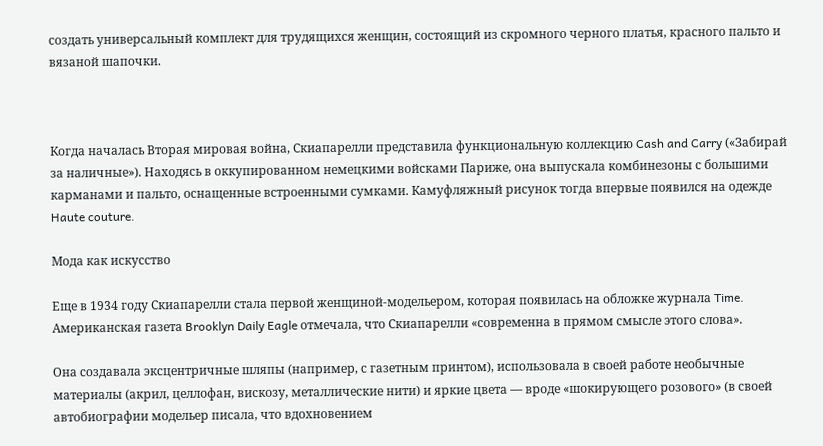создать универсальный комплект для трудящихся женщин, состоящий из скромного черного платья, красного пальто и вязаной шапочки.



Когда началась Вторая мировая война, Скиапарелли представила функциональную коллекцию Cash and Carry («Забирай за наличные»). Находясь в оккупированном немецкими войсками Париже, она выпускала комбинезоны с большими карманами и пальто, оснащенные встроенными сумками. Камуфляжный рисунок тогда впервые появился на одежде Haute couture.

Мода как искусство

Еще в 1934 году Скиапарелли стала первой женщиной-модельером, которая появилась на обложке журнала Time. Американская газета Brooklyn Daily Eagle отмечала, что Скиапарелли «современна в прямом смысле этого слова».

Она создавала эксцентричные шляпы (например, с газетным принтом), использовала в своей работе необычные материалы (акрил, целлофан, вискозу, металлические нити) и яркие цвета — вроде «шокирующего розового» (в своей автобиографии модельер писала, что вдохновением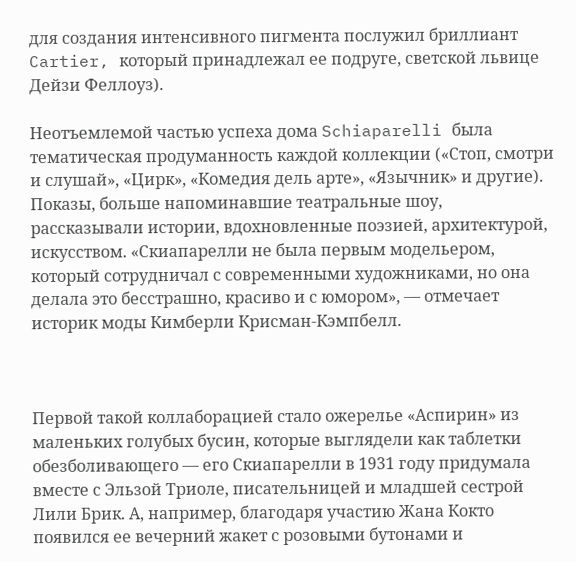для создания интенсивного пигмента послужил бриллиант Cartier, который принадлежал ее подруге, светской львице Дейзи Феллоуз).

Неотъемлемой частью успеха дома Schiaparelli была тематическая продуманность каждой коллекции («Стоп, смотри и слушай», «Цирк», «Комедия дель арте», «Язычник» и другие). Показы, больше напоминавшие театральные шоу, рассказывали истории, вдохновленные поэзией, архитектурой, искусством. «Скиапарелли не была первым модельером, который сотрудничал с современными художниками, но она делала это бесстрашно, красиво и с юмором», — отмечает историк моды Кимберли Крисман-Кэмпбелл.



Первой такой коллаборацией стало ожерелье «Аспирин» из маленьких голубых бусин, которые выглядели как таблетки обезболивающего — его Скиапарелли в 1931 году придумала вместе с Эльзой Триоле, писательницей и младшей сестрой Лили Брик. А, например, благодаря участию Жана Кокто появился ее вечерний жакет с розовыми бутонами и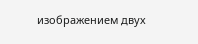изображением двух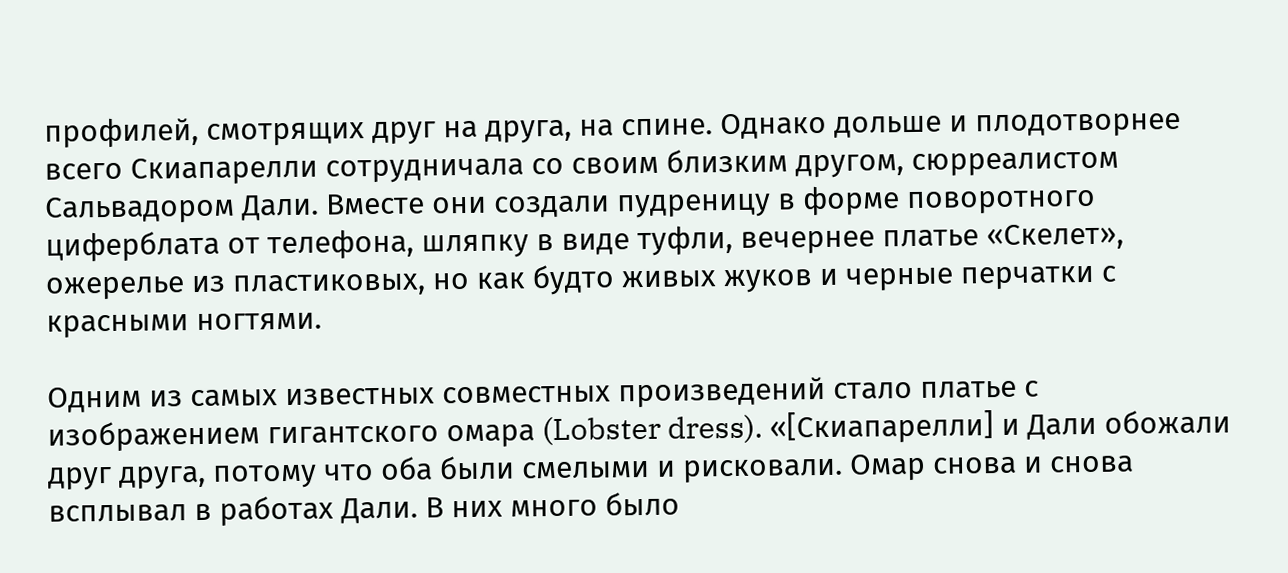профилей, смотрящих друг на друга, на спине. Однако дольше и плодотворнее всего Скиапарелли сотрудничала со своим близким другом, сюрреалистом Сальвадором Дали. Вместе они создали пудреницу в форме поворотного циферблата от телефона, шляпку в виде туфли, вечернее платье «Скелет», ожерелье из пластиковых, но как будто живых жуков и черные перчатки с красными ногтями.

Одним из самых известных совместных произведений стало платье с изображением гигантского омара (Lobster dress). «[Скиапарелли] и Дали обожали друг друга, потому что оба были смелыми и рисковали. Омар снова и снова всплывал в работах Дали. В них много было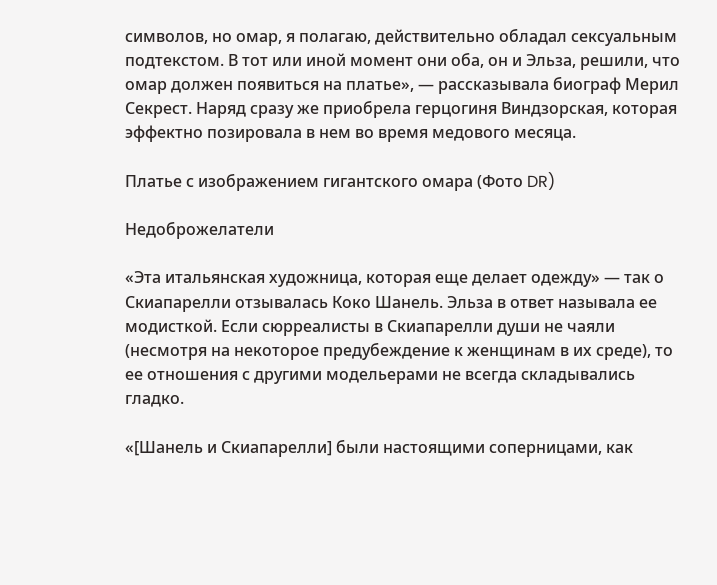символов, но омар, я полагаю, действительно обладал сексуальным подтекстом. В тот или иной момент они оба, он и Эльза, решили, что омар должен появиться на платье», — рассказывала биограф Мерил Секрест. Наряд сразу же приобрела герцогиня Виндзорская, которая эффектно позировала в нем во время медового месяца.

Платье с изображением гигантского омара (Фото DR)

Недоброжелатели

«Эта итальянская художница, которая еще делает одежду» — так о Скиапарелли отзывалась Коко Шанель. Эльза в ответ называла ее модисткой. Если сюрреалисты в Скиапарелли души не чаяли (несмотря на некоторое предубеждение к женщинам в их среде), то ее отношения с другими модельерами не всегда складывались гладко.

«[Шанель и Скиапарелли] были настоящими соперницами, как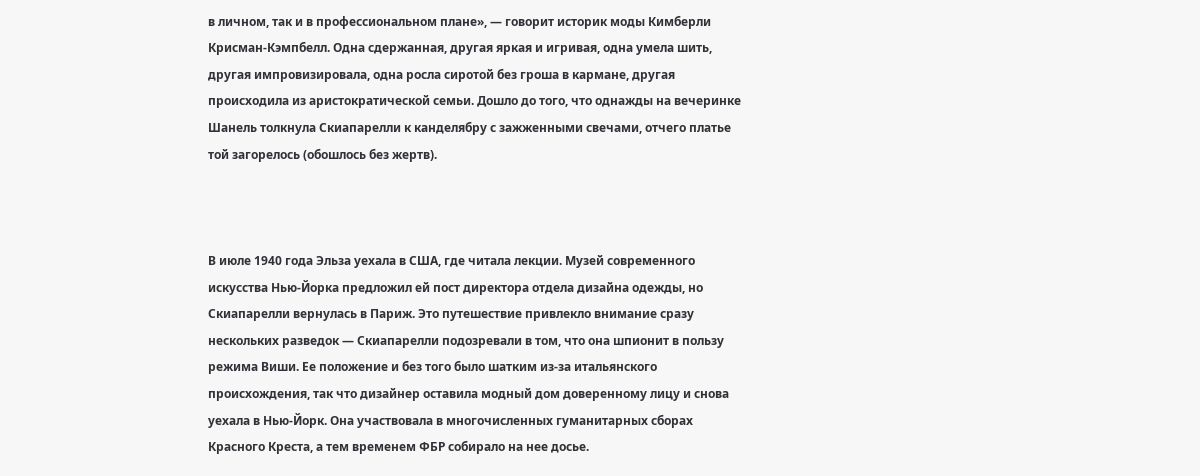в личном, так и в профессиональном плане», — говорит историк моды Кимберли Крисман-Кэмпбелл. Одна сдержанная, другая яркая и игривая, одна умела шить, другая импровизировала, одна росла сиротой без гроша в кармане, другая происходила из аристократической семьи. Дошло до того, что однажды на вечеринке Шанель толкнула Скиапарелли к канделябру с зажженными свечами, отчего платье той загорелось (обошлось без жертв).



В июле 1940 года Эльза уехала в США, где читала лекции. Музей современного искусства Нью-Йорка предложил ей пост директора отдела дизайна одежды, но Скиапарелли вернулась в Париж. Это путешествие привлекло внимание сразу нескольких разведок — Скиапарелли подозревали в том, что она шпионит в пользу режима Виши. Ее положение и без того было шатким из-за итальянского происхождения, так что дизайнер оставила модный дом доверенному лицу и снова уехала в Нью-Йорк. Она участвовала в многочисленных гуманитарных сборах Красного Креста, а тем временем ФБР собирало на нее досье.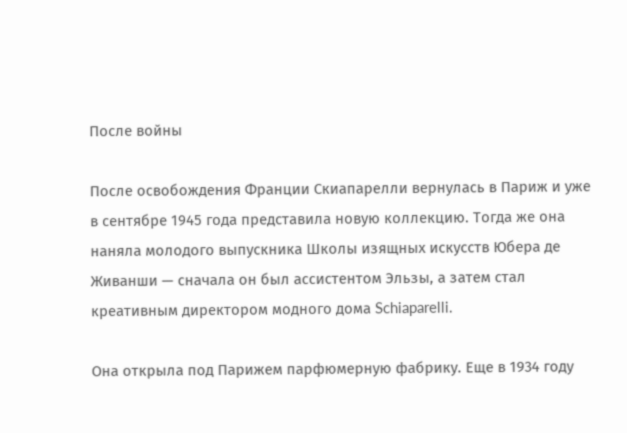После войны

После освобождения Франции Скиапарелли вернулась в Париж и уже в сентябре 1945 года представила новую коллекцию. Тогда же она наняла молодого выпускника Школы изящных искусств Юбера де Живанши — сначала он был ассистентом Эльзы, а затем стал креативным директором модного дома Schiaparelli.

Она открыла под Парижем парфюмерную фабрику. Еще в 1934 году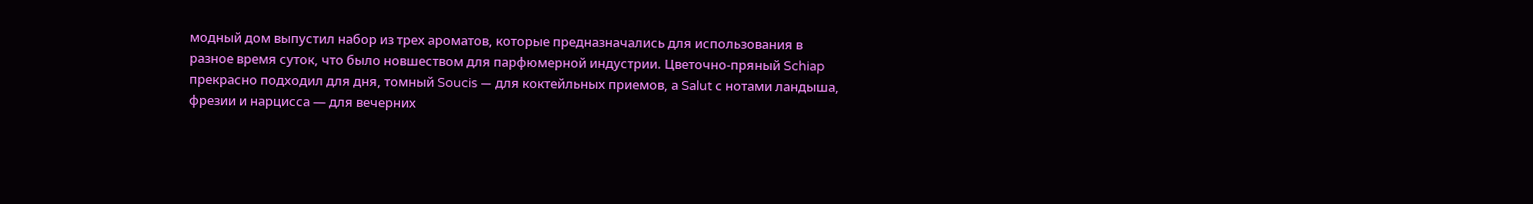модный дом выпустил набор из трех ароматов, которые предназначались для использования в разное время суток, что было новшеством для парфюмерной индустрии. Цветочно-пряный Schiap прекрасно подходил для дня, томный Soucis — для коктейльных приемов, а Salut с нотами ландыша, фрезии и нарцисса — для вечерних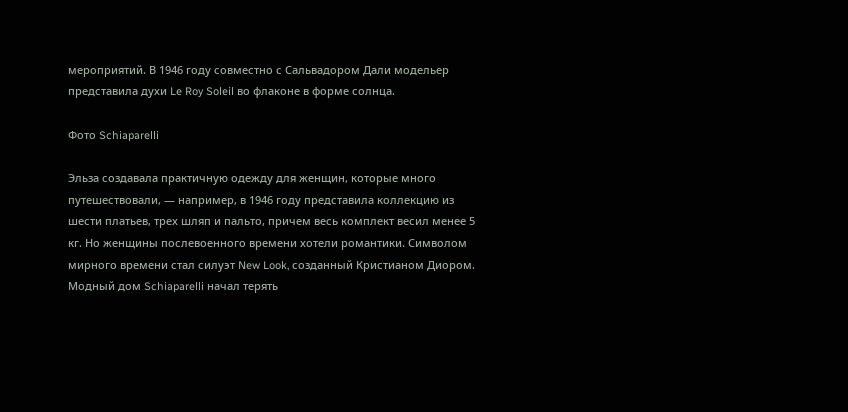мероприятий. В 1946 году совместно с Сальвадором Дали модельер представила духи Le Roy Soleil во флаконе в форме солнца.

Фото Schiaparelli

Эльза создавала практичную одежду для женщин, которые много путешествовали, — например, в 1946 году представила коллекцию из шести платьев, трех шляп и пальто, причем весь комплект весил менее 5 кг. Но женщины послевоенного времени хотели романтики. Символом мирного времени стал силуэт New Look, созданный Кристианом Диором. Модный дом Schiaparelli начал терять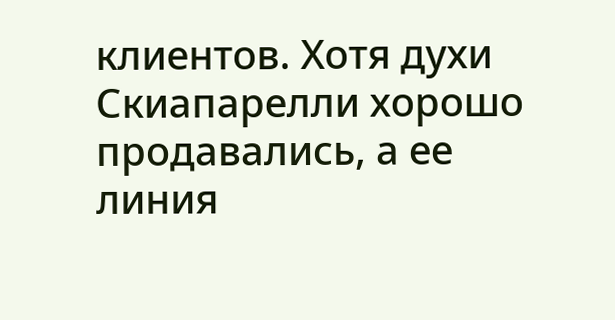клиентов. Хотя духи Скиапарелли хорошо продавались, а ее линия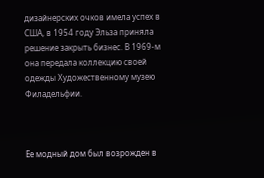дизайнерских очков имела успех в США, в 1954 году Эльза приняла решение закрыть бизнес. В 1969-м она передала коллекцию своей одежды Художественному музею Филадельфии.



Ее модный дом был возрожден в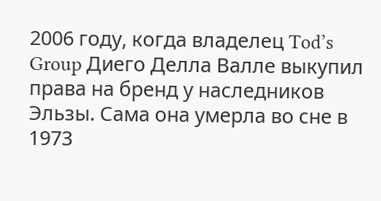2006 году, когда владелец Tod’s Group Диего Делла Валле выкупил права на бренд у наследников Эльзы. Сама она умерла во сне в 1973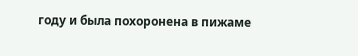году и была похоронена в пижаме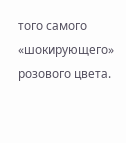того самого «шокирующего» розового цвета.